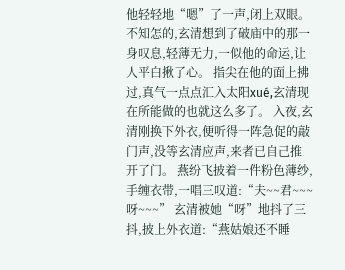他轻轻地“嗯”了一声,闭上双眼。 不知怎的,玄清想到了破庙中的那一身叹息,轻薄无力,一似他的命运,让人平白揪了心。 指尖在他的面上拂过,真气一点点汇入太阳xué,玄清现在所能做的也就这么多了。 入夜,玄清刚换下外衣,便听得一阵急促的敲门声,没等玄清应声,来者已自己推开了门。 燕纷飞披着一件粉色薄纱,手缠衣带,一唱三叹道:“夫~~君~~~呀~~~” 玄清被她“呀”地抖了三抖,披上外衣道:“燕姑娘还不睡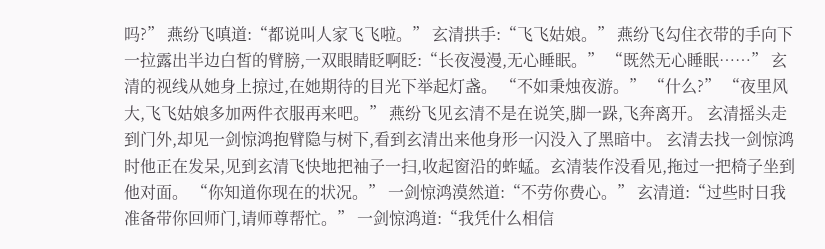吗?” 燕纷飞嗔道:“都说叫人家飞飞啦。” 玄清拱手:“飞飞姑娘。” 燕纷飞勾住衣带的手向下一拉露出半边白皙的臂膀,一双眼睛眨啊眨:“长夜漫漫,无心睡眠。” “既然无心睡眠……” 玄清的视线从她身上掠过,在她期待的目光下举起灯盏。 “不如秉烛夜游。” “什么?” “夜里风大,飞飞姑娘多加两件衣服再来吧。” 燕纷飞见玄清不是在说笑,脚一跺,飞奔离开。 玄清摇头走到门外,却见一剑惊鸿抱臂隐与树下,看到玄清出来他身形一闪没入了黑暗中。 玄清去找一剑惊鸿时他正在发呆,见到玄清飞快地把袖子一扫,收起窗沿的蚱蜢。玄清装作没看见,拖过一把椅子坐到他对面。 “你知道你现在的状况。” 一剑惊鸿漠然道:“不劳你费心。” 玄清道:“过些时日我准备带你回师门,请师尊帮忙。” 一剑惊鸿道:“我凭什么相信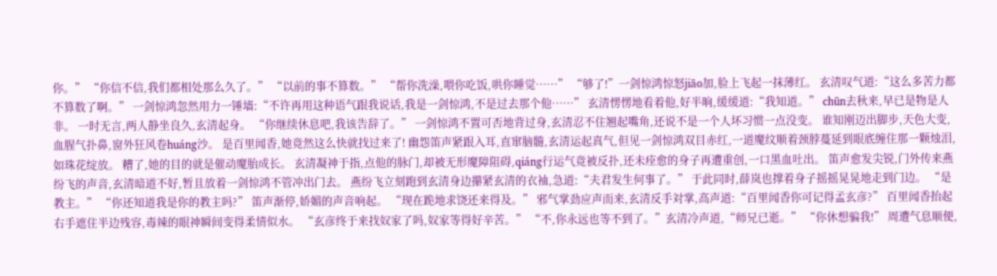你。” “你信不信,我们都相处那么久了。” “以前的事不算数。” “帮你洗澡,喂你吃饭,哄你睡觉……” “够了!”一剑惊鸿惊怒jiāo加,脸上飞起一抹薄红。 玄清叹气道:“这么多苦力都不算数了啊。” 一剑惊鸿忽然用力一锤墙:“不许再用这种语气跟我说话,我是一剑惊鸿,不是过去那个他……” 玄清愣愣地看着他,好半晌,缓缓道:“我知道。” chūn去秋来,早已是物是人非。 一时无言,两人静坐良久,玄清起身。 “你继续休息吧,我该告辞了。” 一剑惊鸿不置可否地背过身,玄清忍不住翘起嘴角,还说不是一个人坏习惯一点没变。 谁知刚迈出脚步,天色大变,血腥气扑鼻,窗外狂风卷huáng沙。 是百里闻香,她竟然这么快就找过来了! 幽怨笛声紧跟入耳,直窜脑髓,玄清运起真气,但见一剑惊鸿双目赤红,一道魔纹顺着颈脖蔓延到眼底缠住那一颗烛泪,如珠花绽放。 糟了,她的目的就是催动魔胎成长。 玄清凝神于指,点他的脉门,却被无形魔障阻碍,qiáng行运气竟被反扑,还未痊愈的身子再遭重创,一口黑血吐出。 笛声愈发尖锐,门外传来燕纷飞的声音,玄清暗道不好,暂且放着一剑惊鸿不管冲出门去。 燕纷飞立刻跑到玄清身边攥紧玄清的衣袖,急道:“夫君发生何事了。” 于此同时,薛岚也撑着身子摇摇晃晃地走到门边。 “是教主。” “你还知道我是你的教主吗?” 笛声渐停,娇媚的声音响起。 “现在跪地求饶还来得及。” 邪气掌劲应声而来,玄清反手対掌,高声道:“百里闻香你可记得孟玄彦?” 百里闻香抬起右手遮住半边残容,毒辣的眼神瞬间变得柔情似水。 “玄彦终于来找奴家了吗,奴家等得好辛苦。” “不,你永远也等不到了。”玄清冷声道,“师兄已逝。” “你休想骗我!” 周遭气息顺便,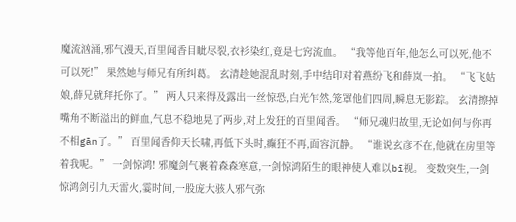魔流汹涌,邪气漫天,百里闻香目眦尽裂,衣衫染红,竟是七窍流血。 “我等他百年,他怎么可以死,他不可以死!” 果然她与师兄有所纠葛。 玄清趁她混乱时刻,手中结印对着燕纷飞和薛岚一拍。 “飞飞姑娘,薛兄就拜托你了。” 两人只来得及露出一丝惊恐,白光乍然,笼罩他们四周,瞬息无影踪。 玄清擦掉嘴角不断溢出的鲜血,气息不稳地晃了两步,对上发狂的百里闻香。 “师兄魂归故里,无论如何与你再不相gān了。” 百里闻香仰天长啸,再低下头时,癫狂不再,面容沉静。 “谁说玄彦不在,他就在房里等着我呢。” 一剑惊鸿! 邪魔剑气裹着森森寒意,一剑惊鸿陌生的眼神使人难以bī视。 变数突生,一剑惊鸿剑引九天雷火,霎时间,一股庞大骇人邪气弥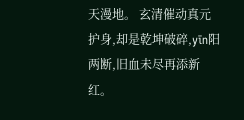天漫地。 玄清催动真元护身,却是乾坤破碎,yīn阳两断,旧血未尽再添新红。